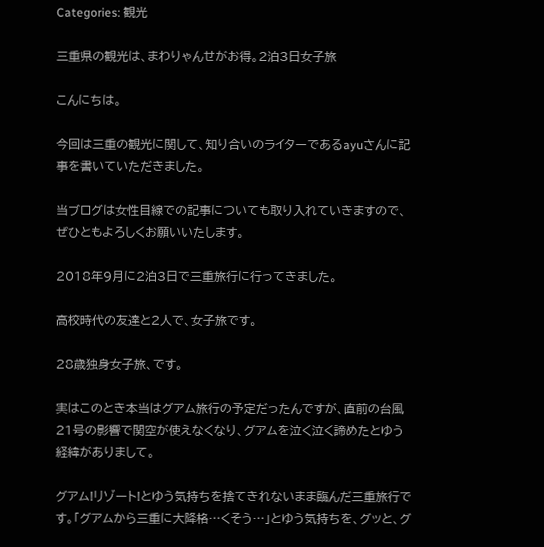Categories: 観光

三重県の観光は、まわりゃんせがお得。2泊3日女子旅

こんにちは。

今回は三重の観光に関して、知り合いのライターであるayuさんに記事を書いていただきました。

当ブログは女性目線での記事についても取り入れていきますので、ぜひともよろしくお願いいたします。

2018年9月に2泊3日で三重旅行に行ってきました。

高校時代の友達と2人で、女子旅です。

28歳独身女子旅、です。

実はこのとき本当はグアム旅行の予定だったんですが、直前の台風21号の影響で関空が使えなくなり、グアムを泣く泣く諦めたとゆう経緯がありまして。

グアム!リゾート!とゆう気持ちを捨てきれないまま臨んだ三重旅行です。「グアムから三重に大降格…くそう…」とゆう気持ちを、グッと、グ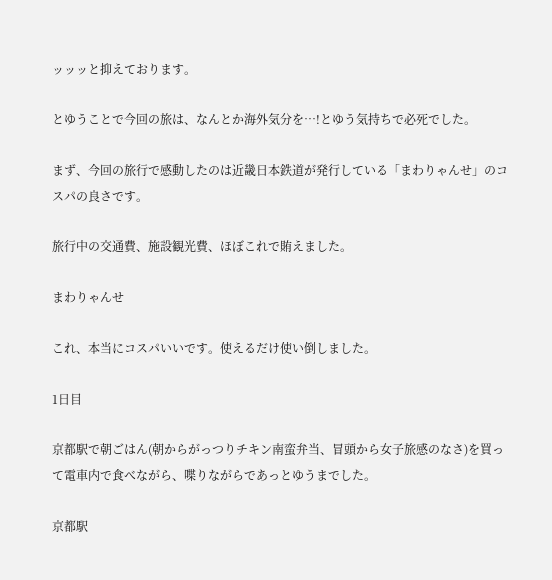ッッッと抑えております。

とゆうことで今回の旅は、なんとか海外気分を…!とゆう気持ちで必死でした。

まず、今回の旅行で感動したのは近畿日本鉄道が発行している「まわりゃんせ」のコスパの良さです。

旅行中の交通費、施設観光費、ほぼこれで賄えました。

まわりゃんせ

これ、本当にコスパいいです。使えるだけ使い倒しました。

1日目

京都駅で朝ごはん(朝からがっつりチキン南蛮弁当、冒頭から女子旅感のなさ)を買って電車内で食べながら、喋りながらであっとゆうまでした。

京都駅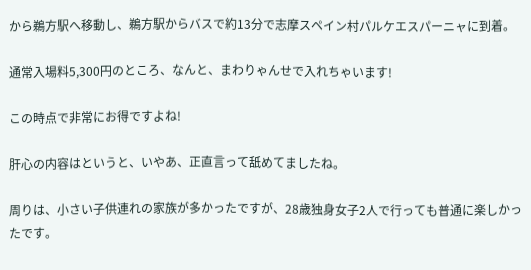から鵜方駅へ移動し、鵜方駅からバスで約13分で志摩スペイン村パルケエスパーニャに到着。

通常入場料5,300円のところ、なんと、まわりゃんせで入れちゃいます!

この時点で非常にお得ですよね!

肝心の内容はというと、いやあ、正直言って舐めてましたね。

周りは、小さい子供連れの家族が多かったですが、28歳独身女子2人で行っても普通に楽しかったです。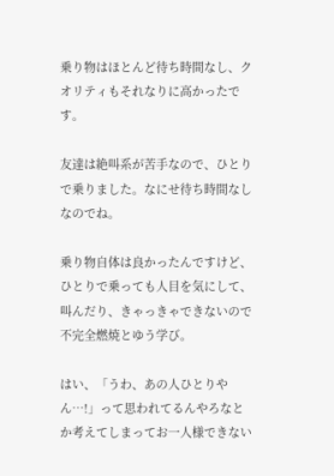乗り物はほとんど待ち時間なし、クオリティもそれなりに高かったです。

友達は絶叫系が苦手なので、ひとりで乗りました。なにせ待ち時間なしなのでね。

乗り物自体は良かったんですけど、ひとりで乗っても人目を気にして、叫んだり、きゃっきゃできないので不完全燃焼とゆう学び。

はい、「うわ、あの人ひとりやん…!」って思われてるんやろなとか考えてしまってお一人様できない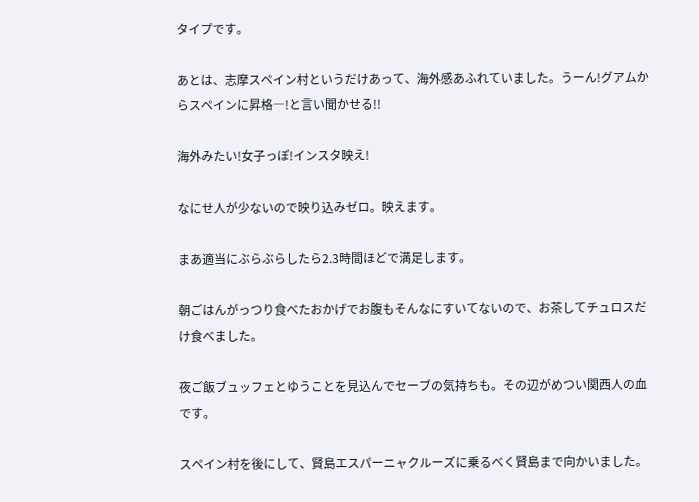タイプです。

あとは、志摩スペイン村というだけあって、海外感あふれていました。うーん!グアムからスペインに昇格―!と言い聞かせる!!

海外みたい!女子っぽ!インスタ映え!

なにせ人が少ないので映り込みゼロ。映えます。

まあ適当にぶらぶらしたら2.3時間ほどで満足します。

朝ごはんがっつり食べたおかげでお腹もそんなにすいてないので、お茶してチュロスだけ食べました。

夜ご飯ブュッフェとゆうことを見込んでセーブの気持ちも。その辺がめつい関西人の血です。

スペイン村を後にして、賢島エスパーニャクルーズに乗るべく賢島まで向かいました。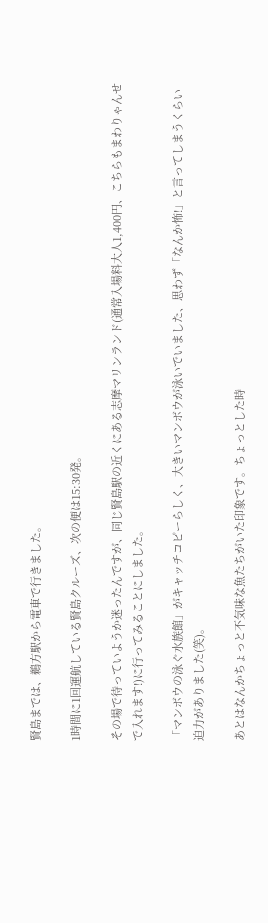賢島までは、鵜方駅から電車で行きました。

1時間に1回運航している賢島クルーズ、次の便は15:30発。

その場で待っていようか迷ったんですが、同じ賢島駅の近くにある志摩マリンランド(通常入場料大人1,400円、こちらもまわりゃんせで入れます!)に行ってみることにしました。

「マンボウの泳ぐ水族館」がキャッチコピーらしく、大きいマンボウが泳いでいました、思わず「なんか怖!」と言ってしまうくらい迫力がありました(笑)。

あとはなんかちょっと不気味な魚たちがいた印象です。ちょっとした時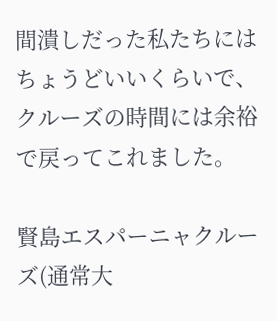間潰しだった私たちにはちょうどいいくらいで、クルーズの時間には余裕で戻ってこれました。

賢島エスパーニャクルーズ(通常大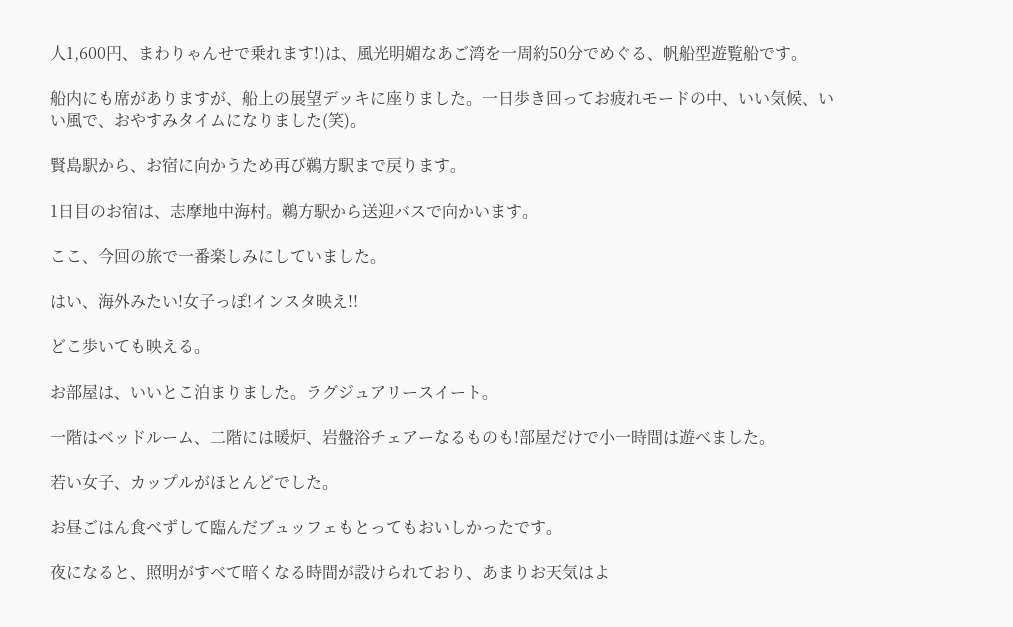人1,600円、まわりゃんせで乗れます!)は、風光明媚なあご湾を一周約50分でめぐる、帆船型遊覧船です。

船内にも席がありますが、船上の展望デッキに座りました。一日歩き回ってお疲れモードの中、いい気候、いい風で、おやすみタイムになりました(笑)。

賢島駅から、お宿に向かうため再び鵜方駅まで戻ります。

1日目のお宿は、志摩地中海村。鵜方駅から送迎バスで向かいます。

ここ、今回の旅で一番楽しみにしていました。

はい、海外みたい!女子っぽ!インスタ映え!!

どこ歩いても映える。

お部屋は、いいとこ泊まりました。ラグジュアリースイート。

一階はベッドルーム、二階には暖炉、岩盤浴チェアーなるものも!部屋だけで小一時間は遊べました。

若い女子、カップルがほとんどでした。

お昼ごはん食べずして臨んだブュッフェもとってもおいしかったです。

夜になると、照明がすべて暗くなる時間が設けられており、あまりお天気はよ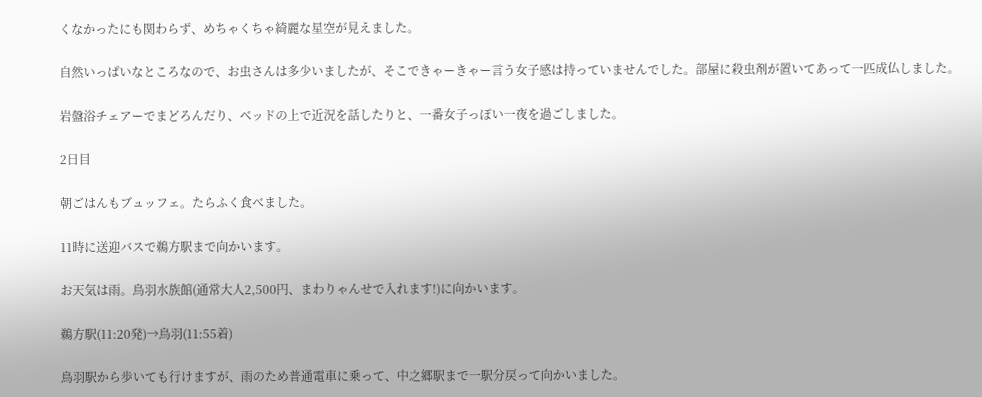くなかったにも関わらず、めちゃくちゃ綺麗な星空が見えました。

自然いっぱいなところなので、お虫さんは多少いましたが、そこできゃーきゃー言う女子感は持っていませんでした。部屋に殺虫剤が置いてあって一匹成仏しました。

岩盤浴チェアーでまどろんだり、ベッドの上で近況を話したりと、一番女子っぽい一夜を過ごしました。

2日目

朝ごはんもブュッフェ。たらふく食べました。

11時に送迎バスで鵜方駅まで向かいます。

お天気は雨。鳥羽水族館(通常大人2,500円、まわりゃんせで入れます!)に向かいます。

鵜方駅(11:20発)→鳥羽(11:55着)

鳥羽駅から歩いても行けますが、雨のため普通電車に乗って、中之郷駅まで一駅分戻って向かいました。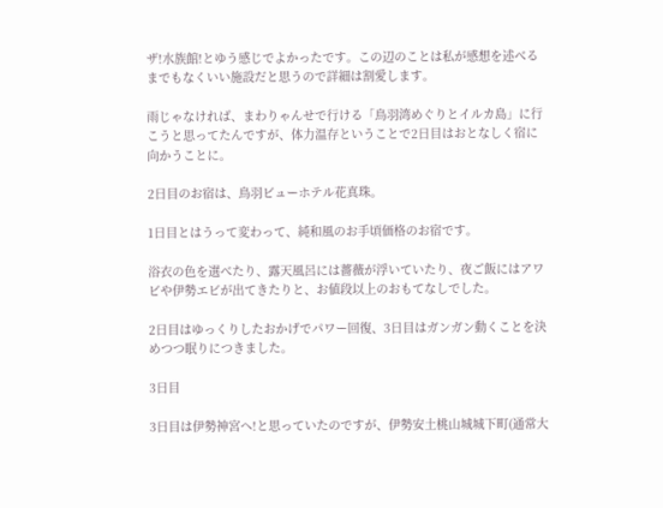ザ!水族館!とゆう感じでよかったです。この辺のことは私が感想を述べるまでもなくいい施設だと思うので詳細は割愛します。

雨じゃなければ、まわりゃんせで行ける「鳥羽湾めぐりとイルカ島」に行こうと思ってたんですが、体力温存ということで2日目はおとなしく宿に向かうことに。

2日目のお宿は、鳥羽ビューホテル花真珠。

1日目とはうって変わって、純和風のお手頃価格のお宿です。

浴衣の色を選べたり、露天風呂には薔薇が浮いていたり、夜ご飯にはアワビや伊勢エビが出てきたりと、お値段以上のおもてなしでした。

2日目はゆっくりしたおかげでパワー回復、3日目はガンガン動くことを決めつつ眠りにつきました。

3日目

3日目は伊勢神宮へ!と思っていたのですが、伊勢安土桃山城城下町(通常大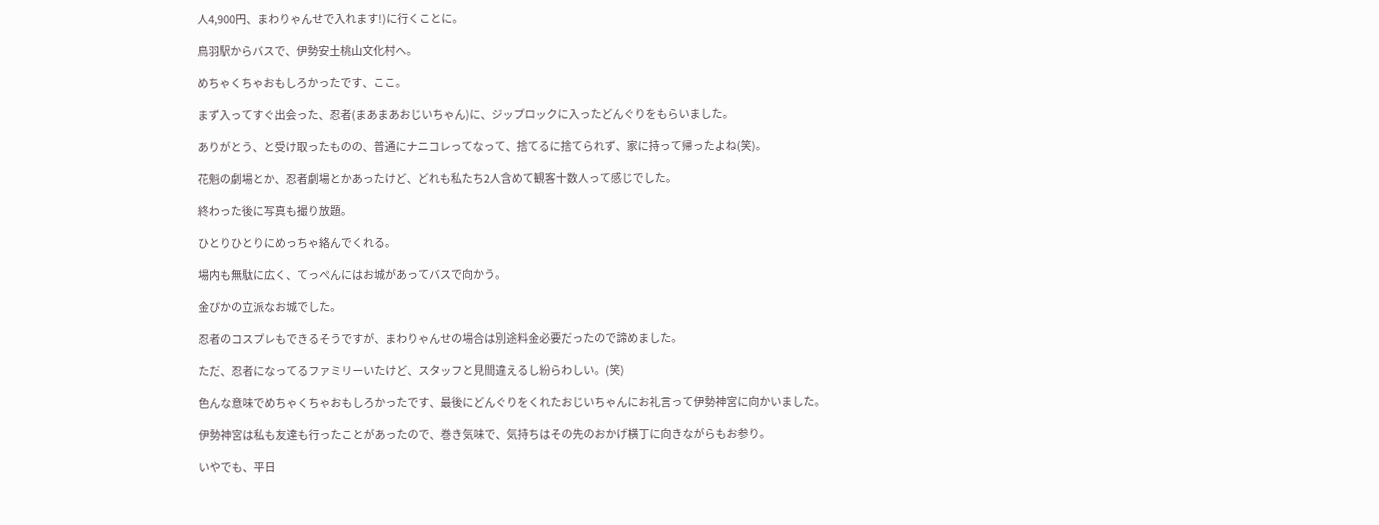人4,900円、まわりゃんせで入れます!)に行くことに。

鳥羽駅からバスで、伊勢安土桃山文化村へ。

めちゃくちゃおもしろかったです、ここ。

まず入ってすぐ出会った、忍者(まあまあおじいちゃん)に、ジップロックに入ったどんぐりをもらいました。

ありがとう、と受け取ったものの、普通にナニコレってなって、捨てるに捨てられず、家に持って帰ったよね(笑)。

花魁の劇場とか、忍者劇場とかあったけど、どれも私たち2人含めて観客十数人って感じでした。

終わった後に写真も撮り放題。

ひとりひとりにめっちゃ絡んでくれる。

場内も無駄に広く、てっぺんにはお城があってバスで向かう。

金ぴかの立派なお城でした。

忍者のコスプレもできるそうですが、まわりゃんせの場合は別途料金必要だったので諦めました。

ただ、忍者になってるファミリーいたけど、スタッフと見間違えるし紛らわしい。(笑)

色んな意味でめちゃくちゃおもしろかったです、最後にどんぐりをくれたおじいちゃんにお礼言って伊勢神宮に向かいました。

伊勢神宮は私も友達も行ったことがあったので、巻き気味で、気持ちはその先のおかげ横丁に向きながらもお参り。

いやでも、平日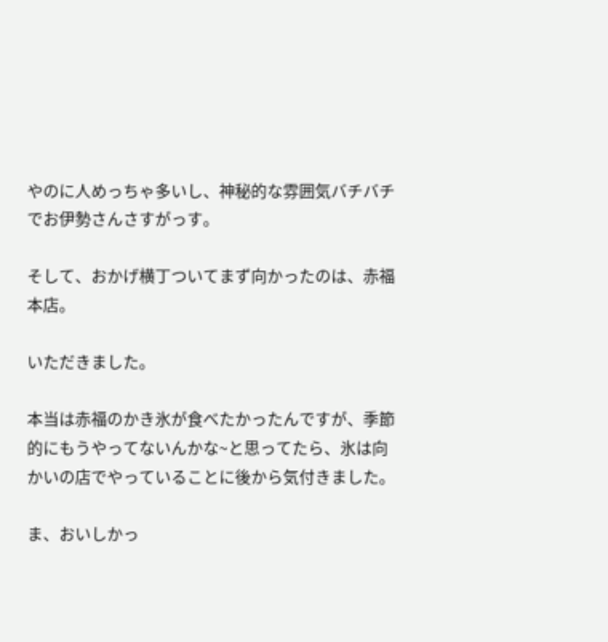やのに人めっちゃ多いし、神秘的な雰囲気バチバチでお伊勢さんさすがっす。

そして、おかげ横丁ついてまず向かったのは、赤福本店。

いただきました。

本当は赤福のかき氷が食べたかったんですが、季節的にもうやってないんかな~と思ってたら、氷は向かいの店でやっていることに後から気付きました。

ま、おいしかっ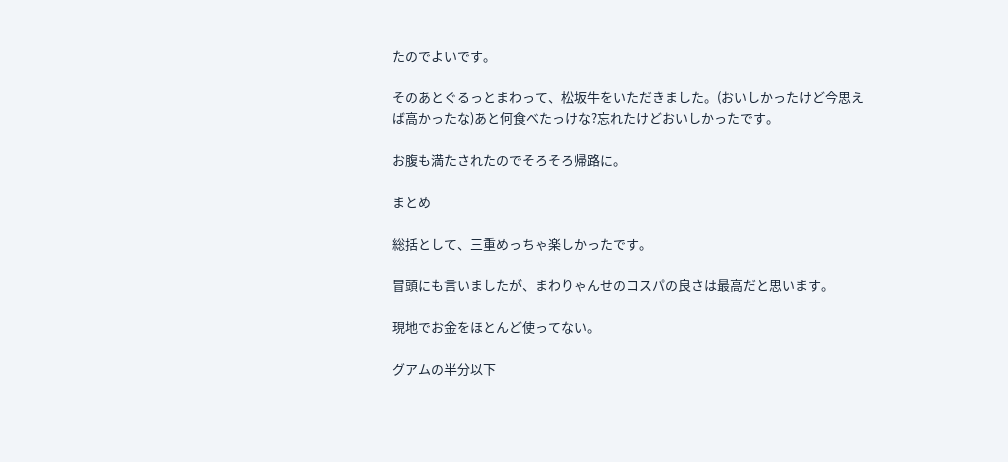たのでよいです。

そのあとぐるっとまわって、松坂牛をいただきました。(おいしかったけど今思えば高かったな)あと何食べたっけな?忘れたけどおいしかったです。

お腹も満たされたのでそろそろ帰路に。

まとめ

総括として、三重めっちゃ楽しかったです。

冒頭にも言いましたが、まわりゃんせのコスパの良さは最高だと思います。

現地でお金をほとんど使ってない。

グアムの半分以下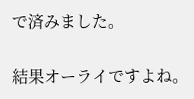で済みました。

結果オーライですよね。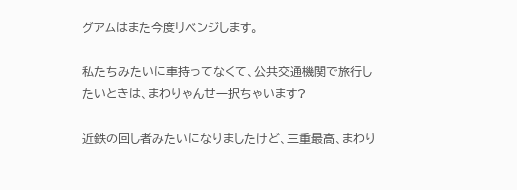グアムはまた今度リベンジします。

私たちみたいに車持ってなくて、公共交通機関で旅行したいときは、まわりゃんせ一択ちゃいます?

近鉄の回し者みたいになりましたけど、三重最高、まわり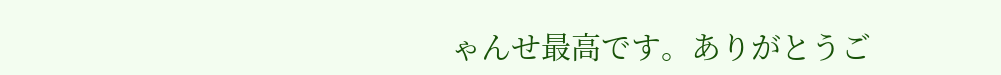ゃんせ最高です。ありがとうご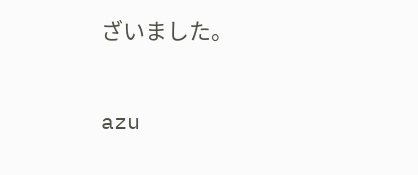ざいました。

azu